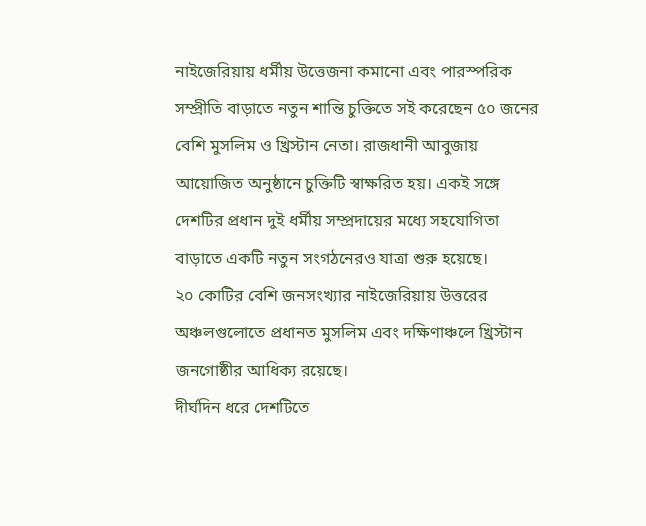নাইজেরিয়ায় ধর্মীয় উত্তেজনা কমানো এবং পারস্পরিক সম্প্রীতি বাড়াতে নতুন শান্তি চুক্তিতে সই করেছেন ৫০ জনের বেশি মুসলিম ও খ্রিস্টান নেতা। রাজধানী আবুজায় আয়োজিত অনুষ্ঠানে চুক্তিটি স্বাক্ষরিত হয়। একই সঙ্গে দেশটির প্রধান দুই ধর্মীয় সম্প্রদায়ের মধ্যে সহযোগিতা বাড়াতে একটি নতুন সংগঠনেরও যাত্রা শুরু হয়েছে।
২০ কোটির বেশি জনসংখ্যার নাইজেরিয়ায় উত্তরের অঞ্চলগুলোতে প্রধানত মুসলিম এবং দক্ষিণাঞ্চলে খ্রিস্টান জনগোষ্ঠীর আধিক্য রয়েছে।
দীর্ঘদিন ধরে দেশটিতে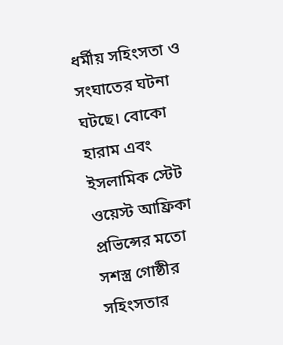ধর্মীয় সহিংসতা ও সংঘাতের ঘটনা ঘটছে। বোকো হারাম এবং ইসলামিক স্টেট ওয়েস্ট আফ্রিকা প্রভিন্সের মতো সশস্ত্র গোষ্ঠীর সহিংসতার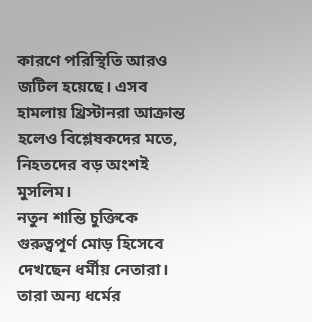কারণে পরিস্থিতি আরও জটিল হয়েছে। এসব হামলায় খ্রিস্টানরা আক্রান্ত হলেও বিশ্লেষকদের মতে, নিহতদের বড় অংশই মুসলিম।
নতুন শান্তি চুক্তিকে গুরুত্বপূর্ণ মোড় হিসেবে দেখছেন ধর্মীয় নেতারা। তারা অন্য ধর্মের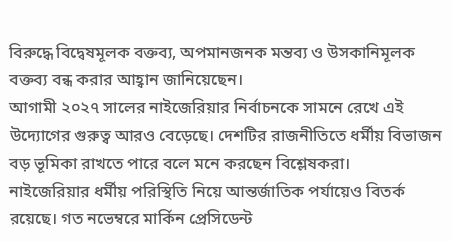বিরুদ্ধে বিদ্বেষমূলক বক্তব্য, অপমানজনক মন্তব্য ও উসকানিমূলক বক্তব্য বন্ধ করার আহ্বান জানিয়েছেন।
আগামী ২০২৭ সালের নাইজেরিয়ার নির্বাচনকে সামনে রেখে এই উদ্যোগের গুরুত্ব আরও বেড়েছে। দেশটির রাজনীতিতে ধর্মীয় বিভাজন বড় ভূমিকা রাখতে পারে বলে মনে করছেন বিশ্লেষকরা।
নাইজেরিয়ার ধর্মীয় পরিস্থিতি নিয়ে আন্তর্জাতিক পর্যায়েও বিতর্ক রয়েছে। গত নভেম্বরে মার্কিন প্রেসিডেন্ট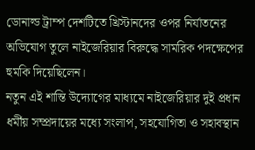ডোনাল্ড ট্রাম্প দেশটিতে খ্রিস্টানদের ওপর নির্যাতনের অভিযোগ তুলে নাইজেরিয়ার বিরুদ্ধে সামরিক পদক্ষেপের হুমকি দিয়েছিলেন।
নতুন এই শান্তি উদ্যোগের মাধ্যমে নাইজেরিয়ার দুই প্রধান ধর্মীয় সম্প্রদায়ের মধ্যে সংলাপ, সহযোগিতা ও সহাবস্থান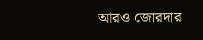আরও জোরদার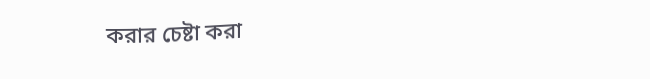করার চেষ্টা করা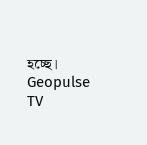হচ্ছে।
Geopulse TV